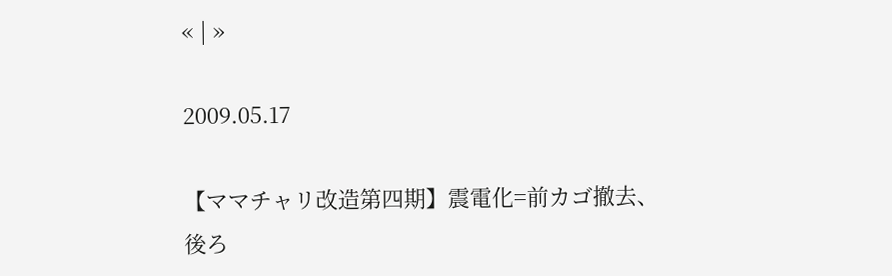« | »

2009.05.17

【ママチャリ改造第四期】震電化=前カゴ撤去、後ろ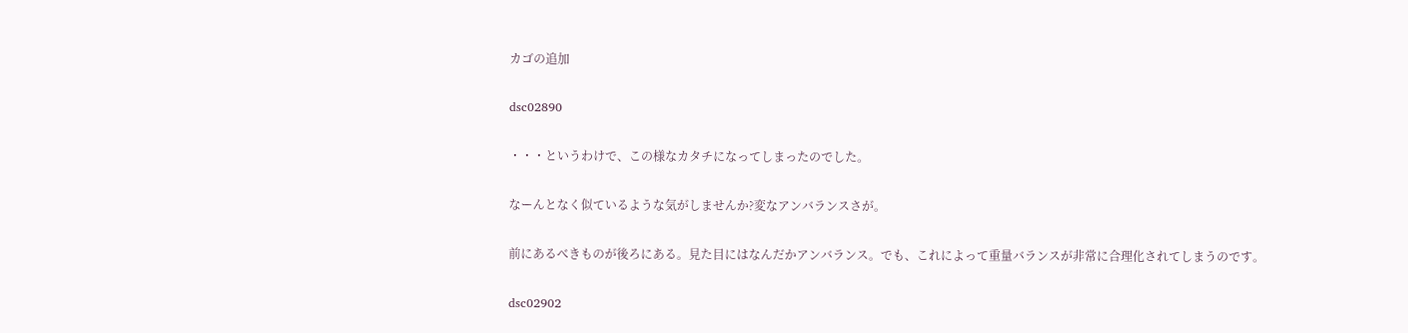カゴの追加

dsc02890

・・・というわけで、この様なカタチになってしまったのでした。

なーんとなく似ているような気がしませんか?変なアンバランスさが。

前にあるべきものが後ろにある。見た目にはなんだかアンバランス。でも、これによって重量バランスが非常に合理化されてしまうのです。

dsc02902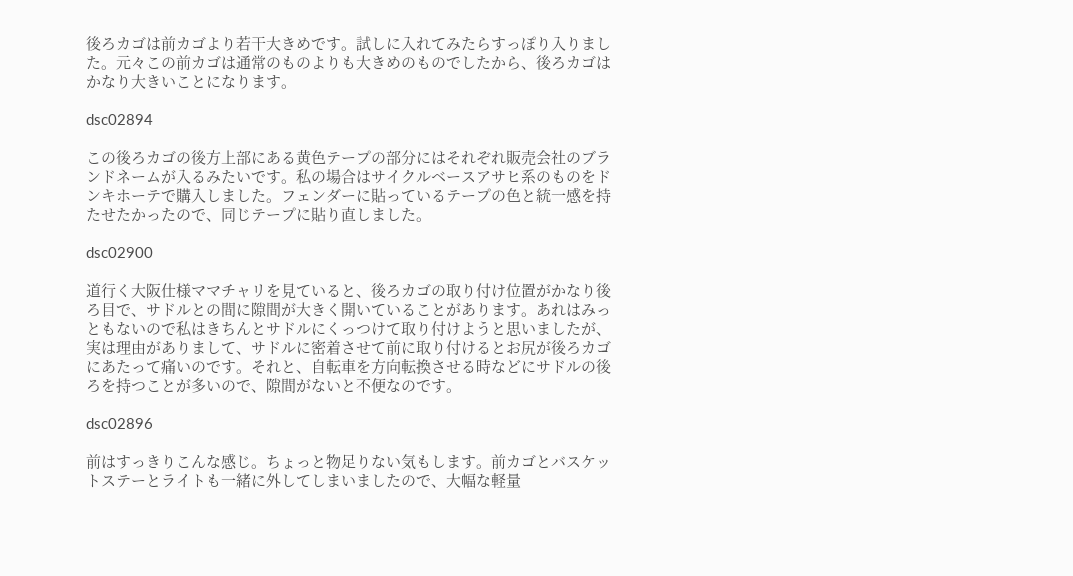後ろカゴは前カゴより若干大きめです。試しに入れてみたらすっぽり入りました。元々この前カゴは通常のものよりも大きめのものでしたから、後ろカゴはかなり大きいことになります。

dsc02894

この後ろカゴの後方上部にある黄色テープの部分にはそれぞれ販売会社のブランドネームが入るみたいです。私の場合はサイクルベースアサヒ系のものをドンキホーテで購入しました。フェンダーに貼っているテープの色と統一感を持たせたかったので、同じテープに貼り直しました。

dsc02900

道行く大阪仕様ママチャリを見ていると、後ろカゴの取り付け位置がかなり後ろ目で、サドルとの間に隙間が大きく開いていることがあります。あれはみっともないので私はきちんとサドルにくっつけて取り付けようと思いましたが、実は理由がありまして、サドルに密着させて前に取り付けるとお尻が後ろカゴにあたって痛いのです。それと、自転車を方向転換させる時などにサドルの後ろを持つことが多いので、隙間がないと不便なのです。

dsc02896

前はすっきりこんな感じ。ちょっと物足りない気もします。前カゴとバスケットステーとライトも一緒に外してしまいましたので、大幅な軽量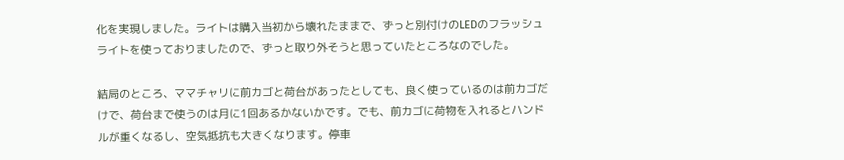化を実現しました。ライトは購入当初から壊れたままで、ずっと別付けのLEDのフラッシュライトを使っておりましたので、ずっと取り外そうと思っていたところなのでした。

結局のところ、ママチャリに前カゴと荷台があったとしても、良く使っているのは前カゴだけで、荷台まで使うのは月に1回あるかないかです。でも、前カゴに荷物を入れるとハンドルが重くなるし、空気抵抗も大きくなります。停車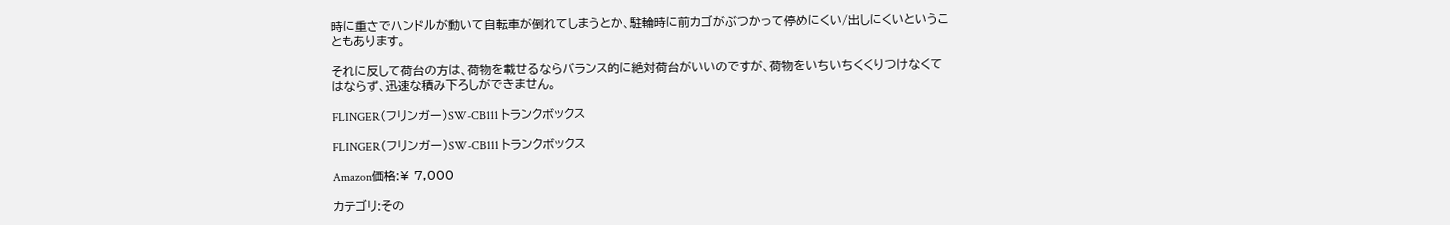時に重さでハンドルが動いて自転車が倒れてしまうとか、駐輪時に前カゴがぶつかって停めにくい/出しにくいということもあります。

それに反して荷台の方は、荷物を載せるならバランス的に絶対荷台がいいのですが、荷物をいちいちくくりつけなくてはならず、迅速な積み下ろしができません。

FLINGER(フリンガー)SW-CB111 トランクボックス

FLINGER(フリンガー)SW-CB111 トランクボックス

Amazon価格:¥ 7,000

カテゴリ:その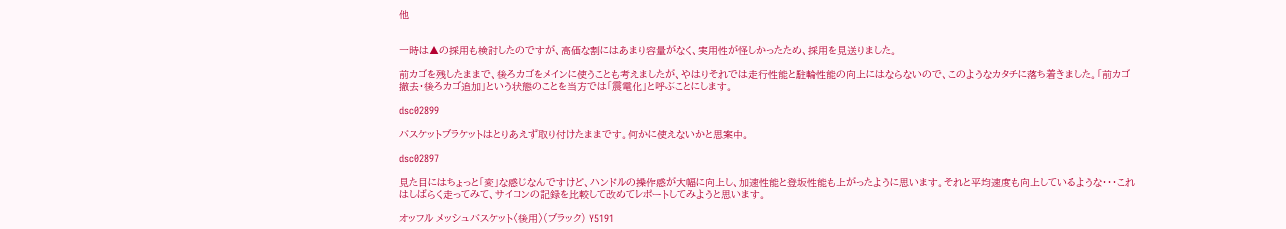他


一時は▲の採用も検討したのですが、高価な割にはあまり容量がなく、実用性が怪しかったため、採用を見送りました。

前カゴを残したままで、後ろカゴをメインに使うことも考えましたが、やはりそれでは走行性能と駐輪性能の向上にはならないので、このようなカタチに落ち着きました。「前カゴ撤去・後ろカゴ追加」という状態のことを当方では「震電化」と呼ぶことにします。

dsc02899

バスケットブラケットはとりあえず取り付けたままです。何かに使えないかと思案中。

dsc02897

見た目にはちょっと「変」な感じなんですけど、ハンドルの操作感が大幅に向上し、加速性能と登坂性能も上がったように思います。それと平均速度も向上しているような・・・これはしばらく走ってみて、サイコンの記録を比較して改めてレポートしてみようと思います。

オッフル メッシュバスケット〈後用〉(ブラック) Y5191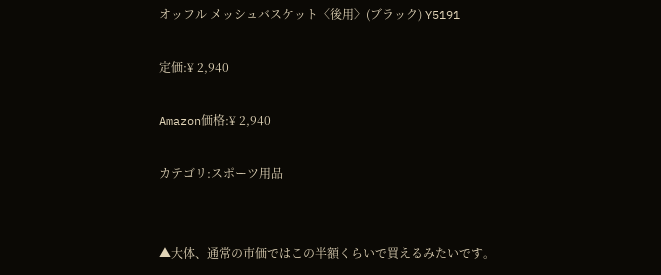オッフル メッシュバスケット〈後用〉(ブラック) Y5191

定価:¥ 2,940

Amazon価格:¥ 2,940

カテゴリ:スポーツ用品


▲大体、通常の市価ではこの半額くらいで買えるみたいです。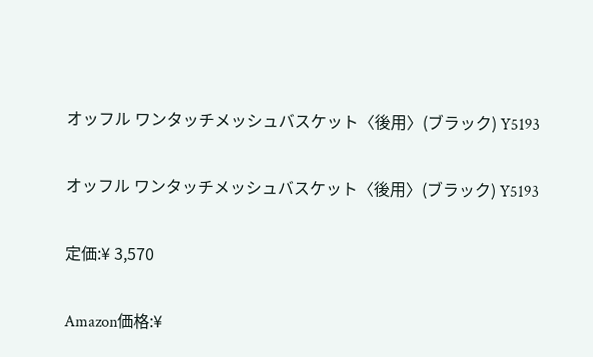オッフル ワンタッチメッシュバスケット〈後用〉(ブラック) Y5193

オッフル ワンタッチメッシュバスケット〈後用〉(ブラック) Y5193

定価:¥ 3,570

Amazon価格:¥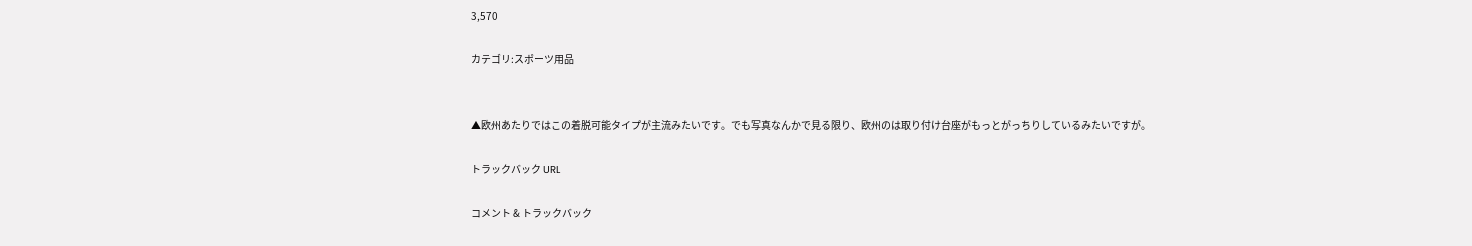3,570

カテゴリ:スポーツ用品


▲欧州あたりではこの着脱可能タイプが主流みたいです。でも写真なんかで見る限り、欧州のは取り付け台座がもっとがっちりしているみたいですが。

トラックバック URL

コメント & トラックバック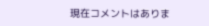現在コメントはありま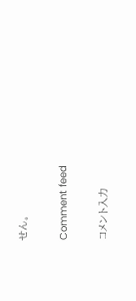せん。

Comment feed

コメント入力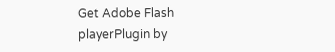Get Adobe Flash playerPlugin by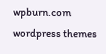wpburn.com wordpress themes